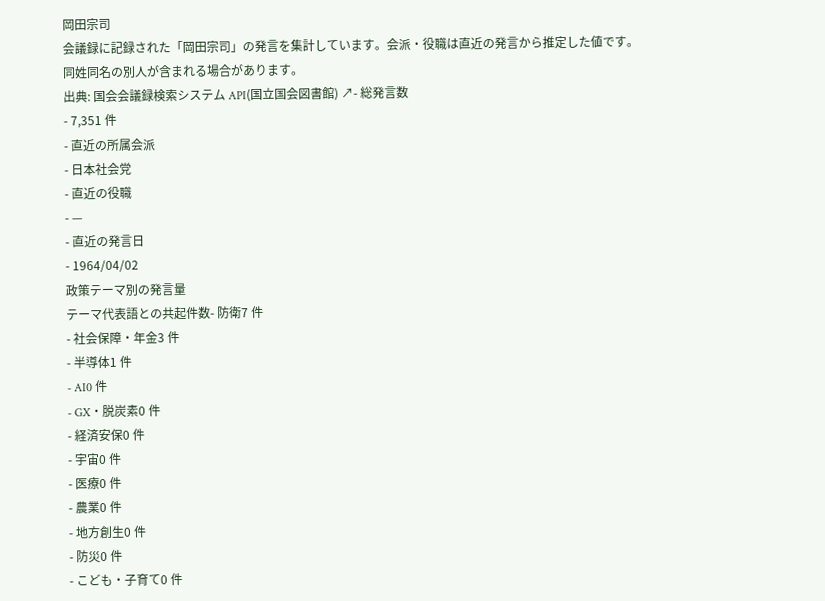岡田宗司
会議録に記録された「岡田宗司」の発言を集計しています。会派・役職は直近の発言から推定した値です。同姓同名の別人が含まれる場合があります。
出典: 国会会議録検索システム API(国立国会図書館) ↗- 総発言数
- 7,351 件
- 直近の所属会派
- 日本社会党
- 直近の役職
- —
- 直近の発言日
- 1964/04/02
政策テーマ別の発言量
テーマ代表語との共起件数- 防衛7 件
- 社会保障・年金3 件
- 半導体1 件
- AI0 件
- GX・脱炭素0 件
- 経済安保0 件
- 宇宙0 件
- 医療0 件
- 農業0 件
- 地方創生0 件
- 防災0 件
- こども・子育て0 件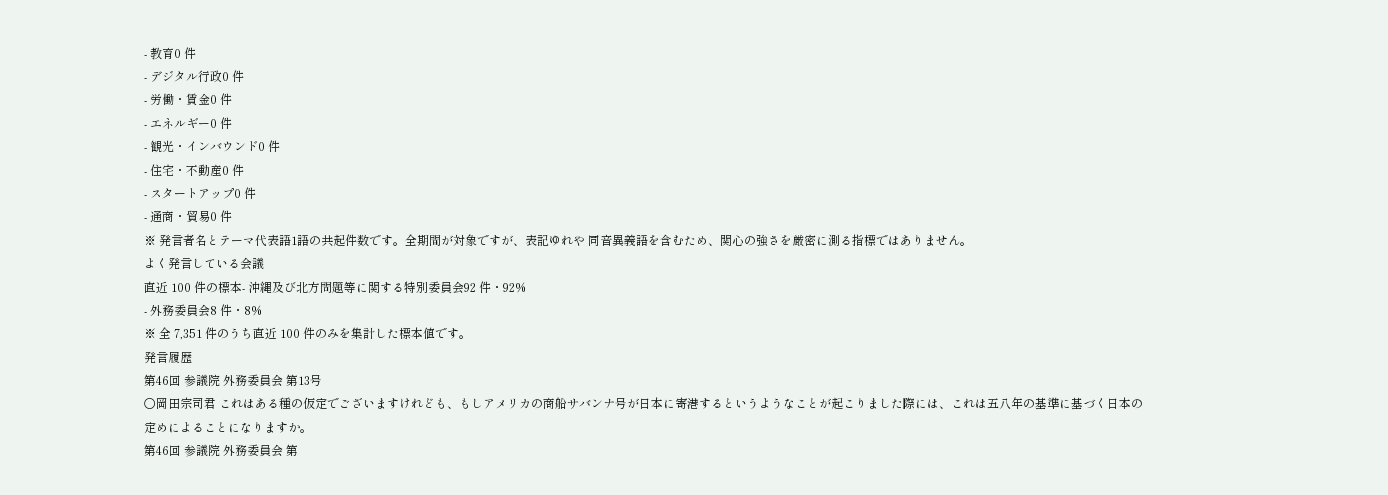- 教育0 件
- デジタル行政0 件
- 労働・賃金0 件
- エネルギー0 件
- 観光・インバウンド0 件
- 住宅・不動産0 件
- スタートアップ0 件
- 通商・貿易0 件
※ 発言者名とテーマ代表語1語の共起件数です。全期間が対象ですが、表記ゆれや 同音異義語を含むため、関心の強さを厳密に測る指標ではありません。
よく発言している会議
直近 100 件の標本- 沖縄及び北方問題等に関する特別委員会92 件・92%
- 外務委員会8 件・8%
※ 全 7,351 件のうち直近 100 件のみを集計した標本値です。
発言履歴
第46回 参議院 外務委員会 第13号
○岡田宗司君 これはある種の仮定でございますけれども、もしアメリカの商船サバンナ号が日本に寄港するというようなことが起こりました際には、これは五八年の基準に基づく日本の定めによることになりますか。
第46回 参議院 外務委員会 第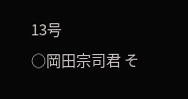13号
○岡田宗司君 そ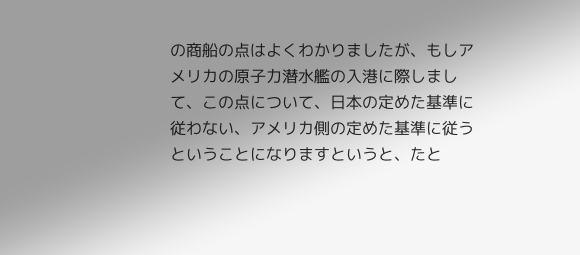の商船の点はよくわかりましたが、もしアメリカの原子力潜水艦の入港に際しまして、この点について、日本の定めた基準に従わない、アメリカ側の定めた基準に従うということになりますというと、たと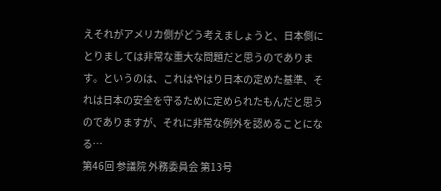えそれがアメリカ側がどう考えましょうと、日本側にとりましては非常な重大な問題だと思うのであります。というのは、これはやはり日本の定めた基準、それは日本の安全を守るために定められたもんだと思うのでありますが、それに非常な例外を認めることになる…
第46回 参議院 外務委員会 第13号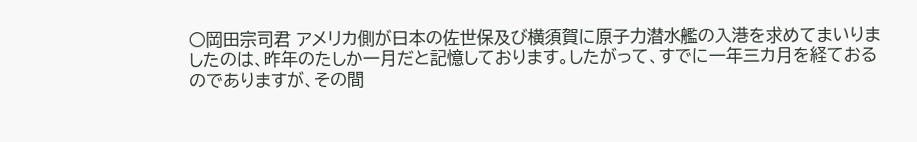○岡田宗司君 アメリカ側が日本の佐世保及び横須賀に原子力潜水艦の入港を求めてまいりましたのは、昨年のたしか一月だと記憶しております。したがって、すでに一年三カ月を経ておるのでありますが、その間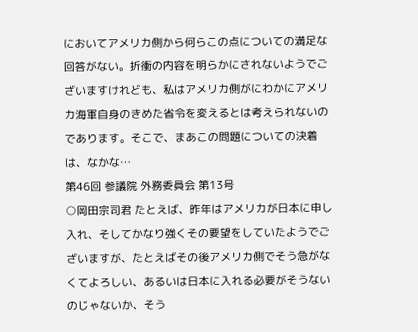においてアメリカ側から何らこの点についての満足な回答がない。折衝の内容を明らかにされないようでございますけれども、私はアメリカ側がにわかにアメリカ海軍自身のきめた省令を変えるとは考えられないのであります。そこで、まあこの問題についての決着は、なかな…
第46回 参議院 外務委員会 第13号
○岡田宗司君 たとえば、昨年はアメリカが日本に申し入れ、そしてかなり強くその要望をしていたようでございますが、たとえばその後アメリカ側でそう急がなくてよろしい、あるいは日本に入れる必要がそうないのじゃないか、そう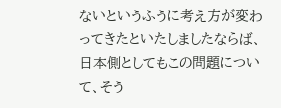ないというふうに考え方が変わってきたといたしましたならば、日本側としてもこの問題について、そう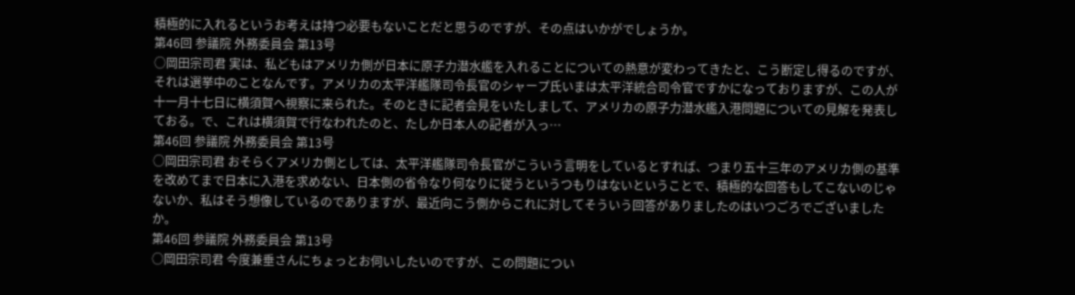積極的に入れるというお考えは持つ必要もないことだと思うのですが、その点はいかがでしょうか。
第46回 参議院 外務委員会 第13号
○岡田宗司君 実は、私どもはアメリカ側が日本に原子力潜水艦を入れることについての熱意が変わってきたと、こう断定し得るのですが、それは選挙中のことなんです。アメリカの太平洋艦隊司令長官のシャープ氏いまは太平洋統合司令官ですかになっておりますが、この人が十一月十七日に横須賀へ視察に来られた。そのときに記者会見をいたしまして、アメリカの原子力潜水艦入港問題についての見解を発表しておる。で、これは横須賀で行なわれたのと、たしか日本人の記者が入っ…
第46回 参議院 外務委員会 第13号
○岡田宗司君 おそらくアメリカ側としては、太平洋艦隊司令長官がこういう言明をしているとすれば、つまり五十三年のアメリカ側の基準を改めてまで日本に入港を求めない、日本側の省令なり何なりに従うというつもりはないということで、積極的な回答もしてこないのじゃないか、私はそう想像しているのでありますが、最近向こう側からこれに対してそういう回答がありましたのはいつごろでございましたか。
第46回 参議院 外務委員会 第13号
○岡田宗司君 今度兼垂さんにちょっとお伺いしたいのですが、この問題につい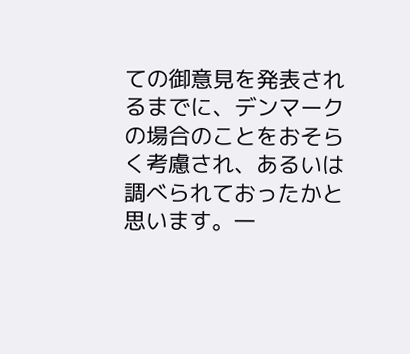ての御意見を発表されるまでに、デンマークの場合のことをおそらく考慮され、あるいは調べられておったかと思います。一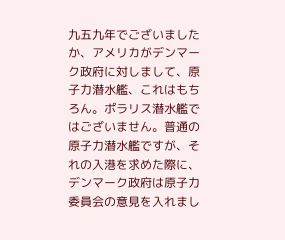九五九年でございましたか、アメリカがデンマーク政府に対しまして、原子力潜水艦、これはもちろん。ポラリス潜水艦ではございません。普通の原子力潜水艦ですが、それの入港を求めた際に、デンマーク政府は原子力委員会の意見を入れまし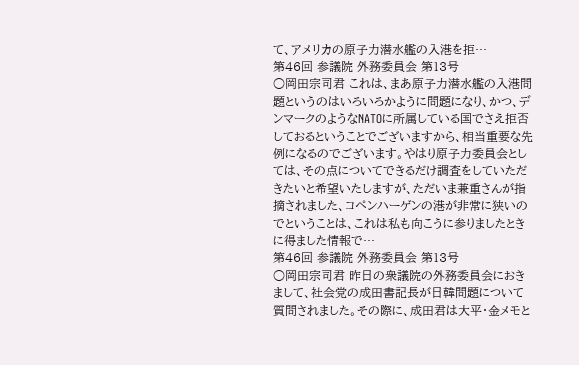て、アメリカの原子力潜水艦の入港を拒…
第46回 参議院 外務委員会 第13号
○岡田宗司君 これは、まあ原子力潜水艦の入港問題というのはいろいろかように問題になり、かつ、デンマークのようなNATOに所属している国でさえ拒否しておるということでございますから、相当重要な先例になるのでございます。やはり原子力委員会としては、その点についてできるだけ調査をしていただきたいと希望いたしますが、ただいま兼重さんが指摘されました、コペンハーゲンの港が非常に狭いのでということは、これは私も向こうに参りましたときに得ました情報で…
第46回 参議院 外務委員会 第13号
○岡田宗司君 昨日の衆議院の外務委員会におきまして、社会党の成田書記長が日韓問題について質問されました。その際に、成田君は大平・金メモと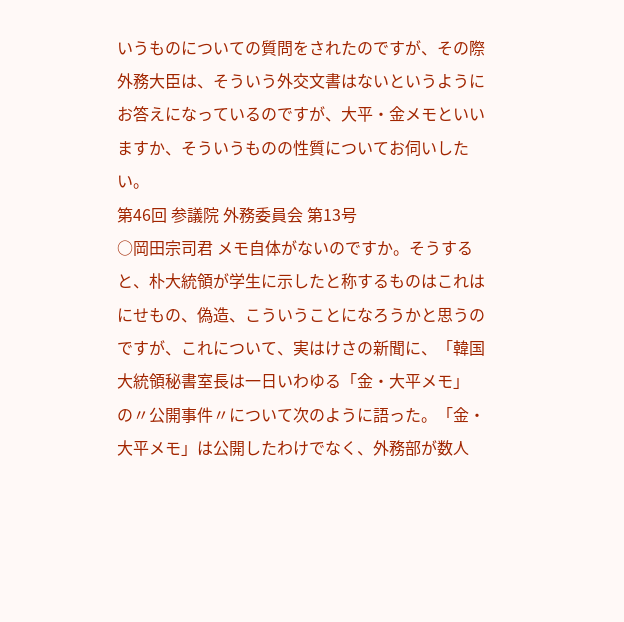いうものについての質問をされたのですが、その際外務大臣は、そういう外交文書はないというようにお答えになっているのですが、大平・金メモといいますか、そういうものの性質についてお伺いしたい。
第46回 参議院 外務委員会 第13号
○岡田宗司君 メモ自体がないのですか。そうすると、朴大統領が学生に示したと称するものはこれはにせもの、偽造、こういうことになろうかと思うのですが、これについて、実はけさの新聞に、「韓国大統領秘書室長は一日いわゆる「金・大平メモ」の〃公開事件〃について次のように語った。「金・大平メモ」は公開したわけでなく、外務部が数人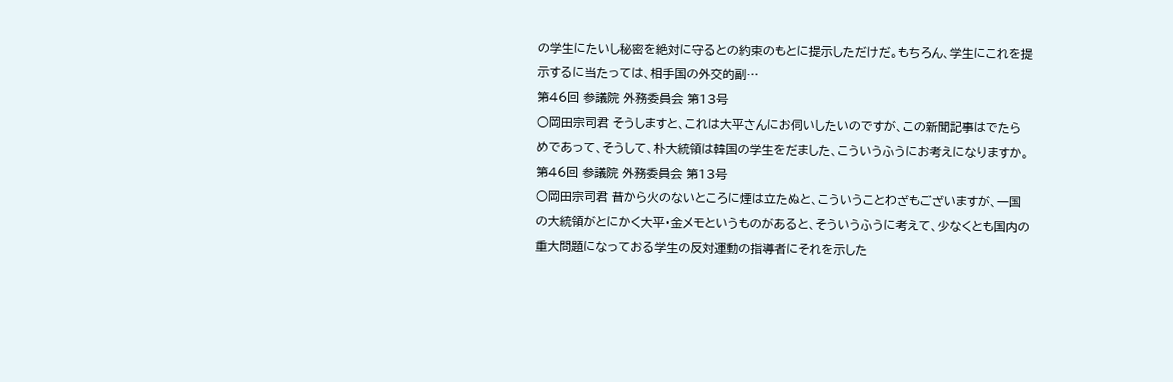の学生にたいし秘密を絶対に守るとの約束のもとに提示しただけだ。もちろん、学生にこれを提示するに当たっては、相手国の外交的副…
第46回 参議院 外務委員会 第13号
○岡田宗司君 そうしますと、これは大平さんにお伺いしたいのですが、この新聞記事はでたらめであって、そうして、朴大統領は韓国の学生をだました、こういうふうにお考えになりますか。
第46回 参議院 外務委員会 第13号
○岡田宗司君 昔から火のないところに煙は立たぬと、こういうことわざもございますが、一国の大統領がとにかく大平・金メモというものがあると、そういうふうに考えて、少なくとも国内の重大問題になっておる学生の反対運動の指導者にそれを示した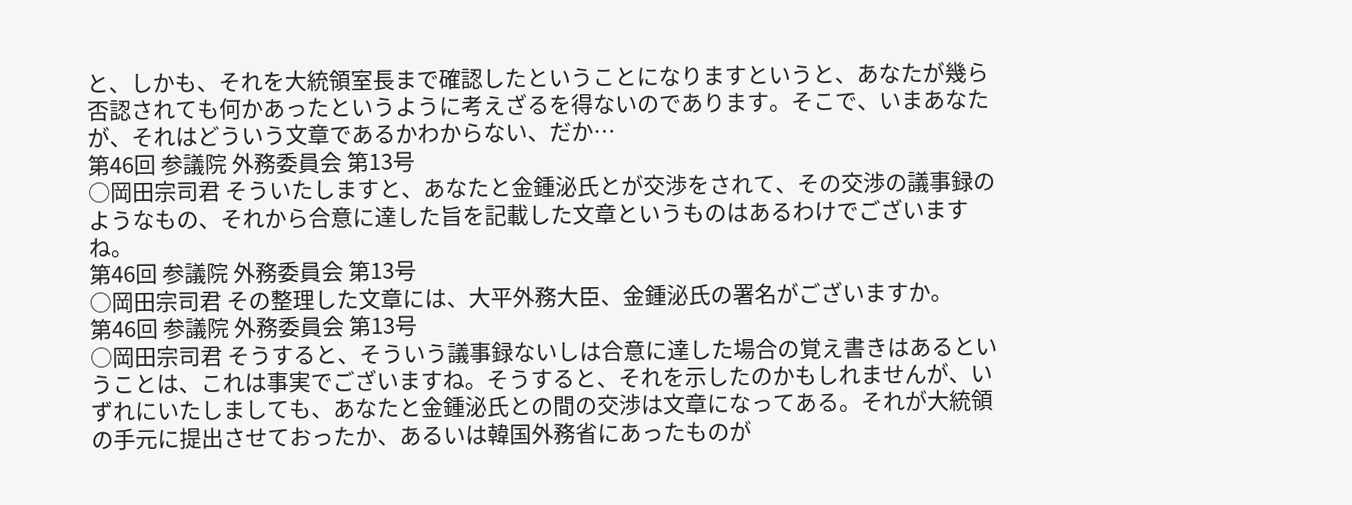と、しかも、それを大統領室長まで確認したということになりますというと、あなたが幾ら否認されても何かあったというように考えざるを得ないのであります。そこで、いまあなたが、それはどういう文章であるかわからない、だか…
第46回 参議院 外務委員会 第13号
○岡田宗司君 そういたしますと、あなたと金鍾泌氏とが交渉をされて、その交渉の議事録のようなもの、それから合意に達した旨を記載した文章というものはあるわけでございますね。
第46回 参議院 外務委員会 第13号
○岡田宗司君 その整理した文章には、大平外務大臣、金鍾泌氏の署名がございますか。
第46回 参議院 外務委員会 第13号
○岡田宗司君 そうすると、そういう議事録ないしは合意に達した場合の覚え書きはあるということは、これは事実でございますね。そうすると、それを示したのかもしれませんが、いずれにいたしましても、あなたと金鍾泌氏との間の交渉は文章になってある。それが大統領の手元に提出させておったか、あるいは韓国外務省にあったものが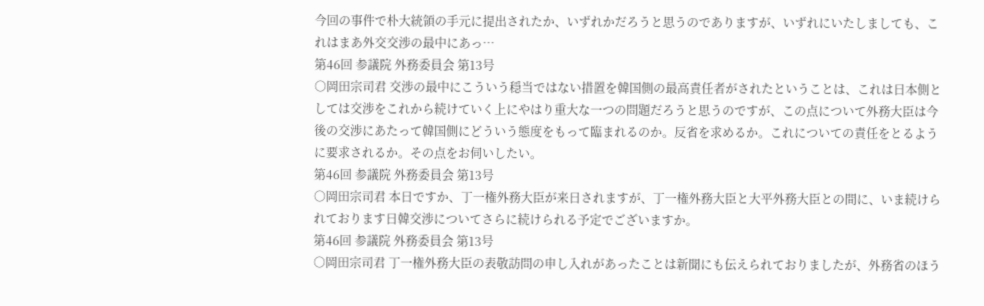今回の事件で朴大統領の手元に提出されたか、いずれかだろうと思うのでありますが、いずれにいたしましても、これはまあ外交交渉の最中にあっ…
第46回 参議院 外務委員会 第13号
○岡田宗司君 交渉の最中にこういう穏当ではない措置を韓国側の最高責任者がされたということは、これは日本側としては交渉をこれから続けていく上にやはり重大な一つの問題だろうと思うのですが、この点について外務大臣は今後の交渉にあたって韓国側にどういう態度をもって臨まれるのか。反省を求めるか。これについての責任をとるように要求されるか。その点をお伺いしたい。
第46回 参議院 外務委員会 第13号
○岡田宗司君 本日ですか、丁一権外務大臣が来日されますが、丁一権外務大臣と大平外務大臣との間に、いま続けられております日韓交渉についてさらに続けられる予定でございますか。
第46回 参議院 外務委員会 第13号
○岡田宗司君 丁一権外務大臣の表敬訪問の申し入れがあったことは新聞にも伝えられておりましたが、外務省のほう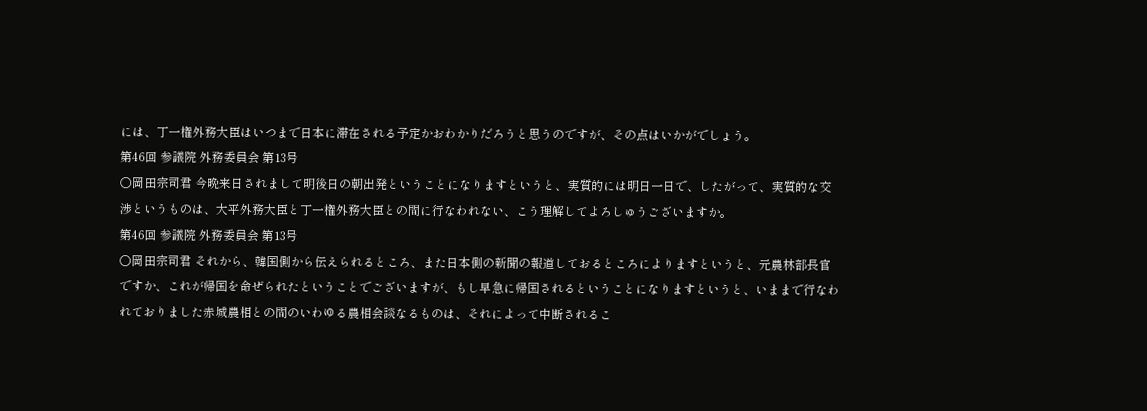には、丁一権外務大臣はいつまで日本に滞在される予定かおわかりだろうと思うのですが、その点はいかがでしょう。
第46回 参議院 外務委員会 第13号
○岡田宗司君 今晩来日されまして明後日の朝出発ということになりますというと、実質的には明日一日で、したがって、実質的な交渉というものは、大平外務大臣と丁一権外務大臣との間に行なわれない、こう理解してよろしゅうございますか。
第46回 参議院 外務委員会 第13号
○岡田宗司君 それから、韓国側から伝えられるところ、また日本側の新聞の報道しておるところによりますというと、元農林部長官ですか、これが帰国を命ぜられたということでございますが、もし早急に帰国されるということになりますというと、いままで行なわれておりました赤城農相との間のいわゆる農相会談なるものは、それによって中断されるこ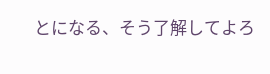とになる、そう了解してよろ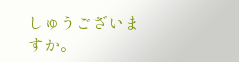しゅうございますか。